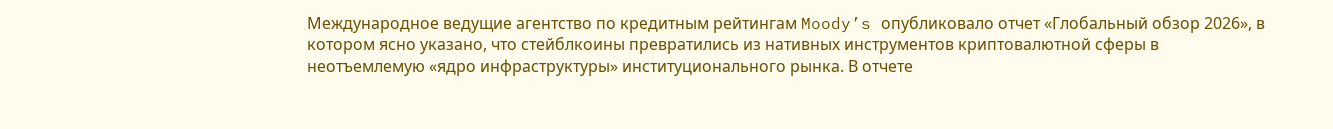Международное ведущие агентство по кредитным рейтингам Moody’s опубликовало отчет «Глобальный обзор 2026», в котором ясно указано, что стейблкоины превратились из нативных инструментов криптовалютной сферы в неотъемлемую «ядро инфраструктуры» институционального рынка. В отчете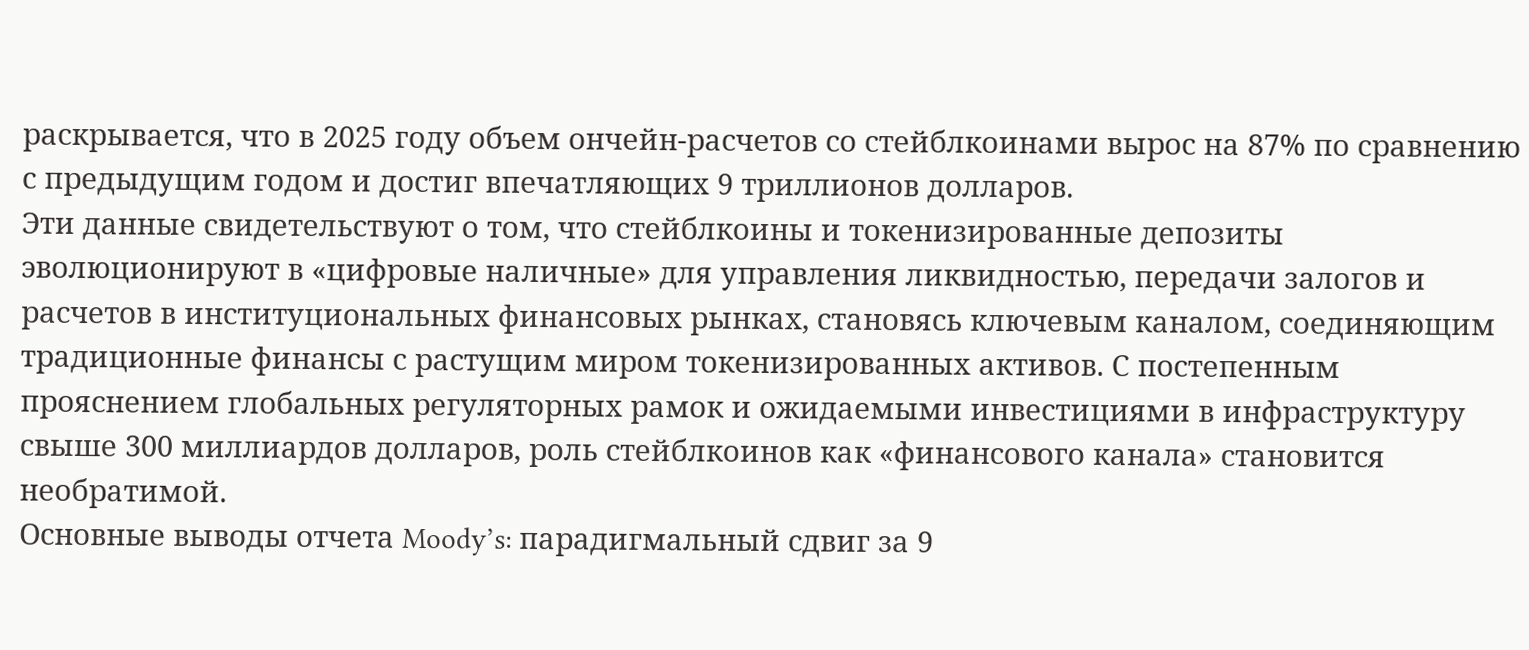раскрывается, что в 2025 году объем ончейн-расчетов со стейблкоинами вырос на 87% по сравнению с предыдущим годом и достиг впечатляющих 9 триллионов долларов.
Эти данные свидетельствуют о том, что стейблкоины и токенизированные депозиты эволюционируют в «цифровые наличные» для управления ликвидностью, передачи залогов и расчетов в институциональных финансовых рынках, становясь ключевым каналом, соединяющим традиционные финансы с растущим миром токенизированных активов. С постепенным прояснением глобальных регуляторных рамок и ожидаемыми инвестициями в инфраструктуру свыше 300 миллиардов долларов, роль стейблкоинов как «финансового канала» становится необратимой.
Основные выводы отчета Moody’s: парадигмальный сдвиг за 9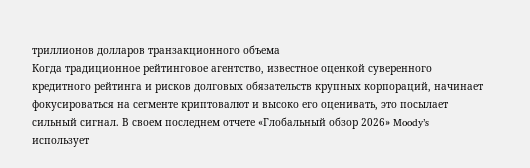триллионов долларов транзакционного объема
Когда традиционное рейтинговое агентство, известное оценкой суверенного кредитного рейтинга и рисков долговых обязательств крупных корпораций, начинает фокусироваться на сегменте криптовалют и высоко его оценивать, это посылает сильный сигнал. В своем последнем отчете «Глобальный обзор 2026» Moody’s использует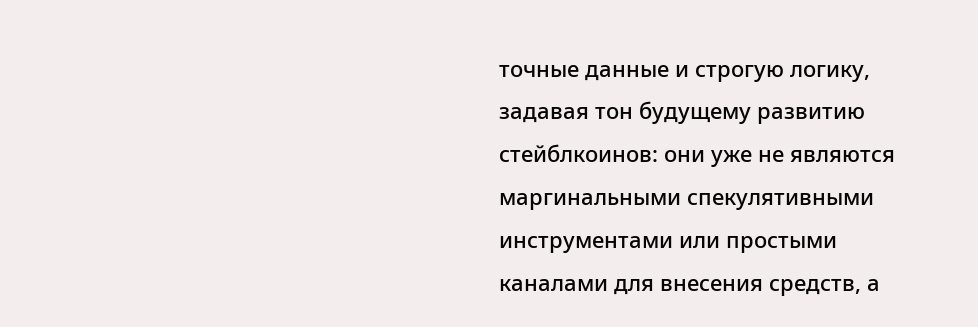точные данные и строгую логику, задавая тон будущему развитию стейблкоинов: они уже не являются маргинальными спекулятивными инструментами или простыми каналами для внесения средств, а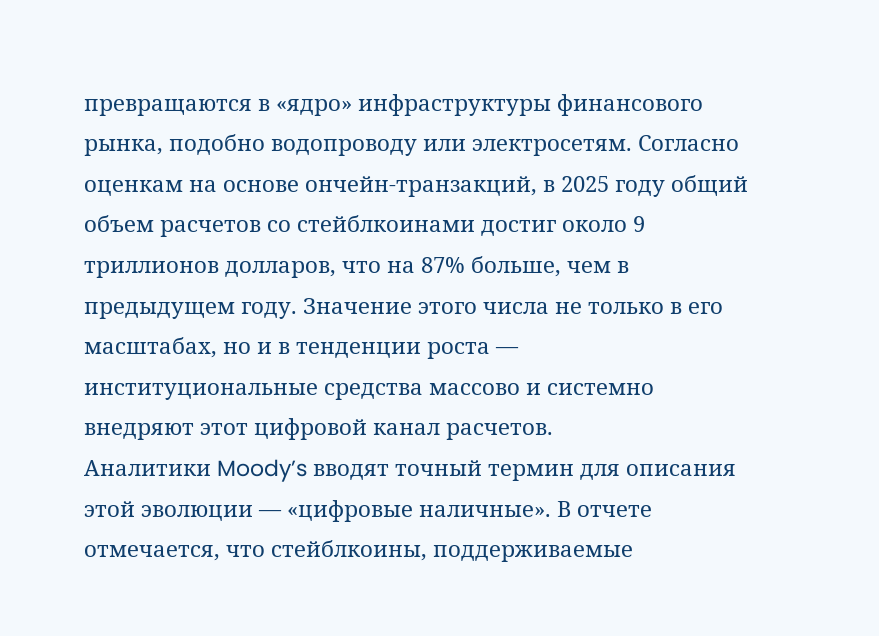превращаются в «ядро» инфраструктуры финансового рынка, подобно водопроводу или электросетям. Согласно оценкам на основе ончейн-транзакций, в 2025 году общий объем расчетов со стейблкоинами достиг около 9 триллионов долларов, что на 87% больше, чем в предыдущем году. Значение этого числа не только в его масштабах, но и в тенденции роста — институциональные средства массово и системно внедряют этот цифровой канал расчетов.
Аналитики Moody’s вводят точный термин для описания этой эволюции — «цифровые наличные». В отчете отмечается, что стейблкоины, поддерживаемые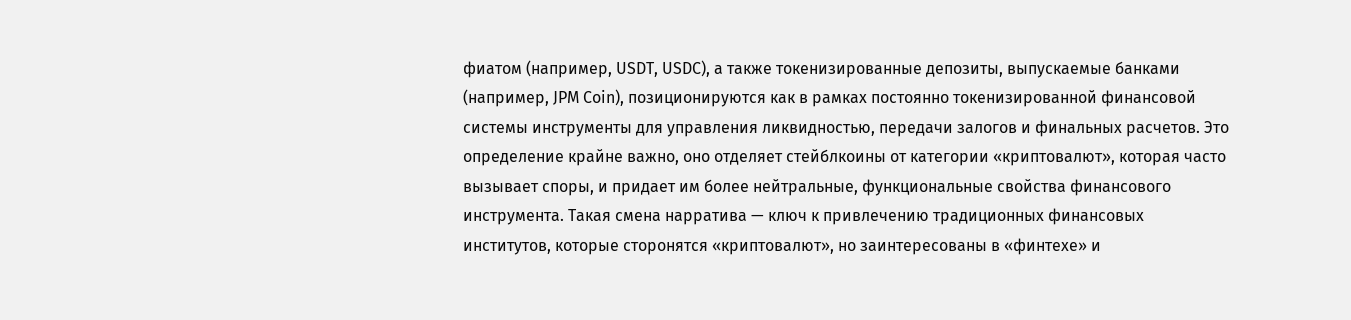фиатом (например, USDT, USDC), а также токенизированные депозиты, выпускаемые банками (например, JPM Coin), позиционируются как в рамках постоянно токенизированной финансовой системы инструменты для управления ликвидностью, передачи залогов и финальных расчетов. Это определение крайне важно, оно отделяет стейблкоины от категории «криптовалют», которая часто вызывает споры, и придает им более нейтральные, функциональные свойства финансового инструмента. Такая смена нарратива — ключ к привлечению традиционных финансовых институтов, которые сторонятся «криптовалют», но заинтересованы в «финтехе» и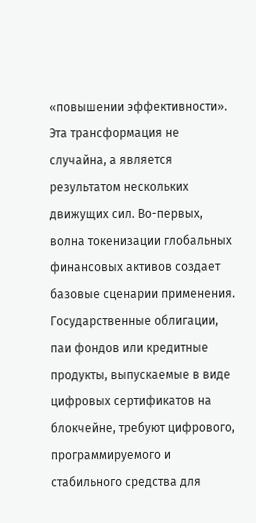«повышении эффективности».
Эта трансформация не случайна, а является результатом нескольких движущих сил. Во-первых, волна токенизации глобальных финансовых активов создает базовые сценарии применения. Государственные облигации, паи фондов или кредитные продукты, выпускаемые в виде цифровых сертификатов на блокчейне, требуют цифрового, программируемого и стабильного средства для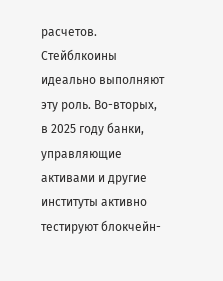расчетов. Стейблкоины идеально выполняют эту роль. Во-вторых, в 2025 году банки, управляющие активами и другие институты активно тестируют блокчейн-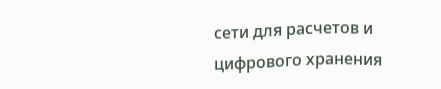сети для расчетов и цифрового хранения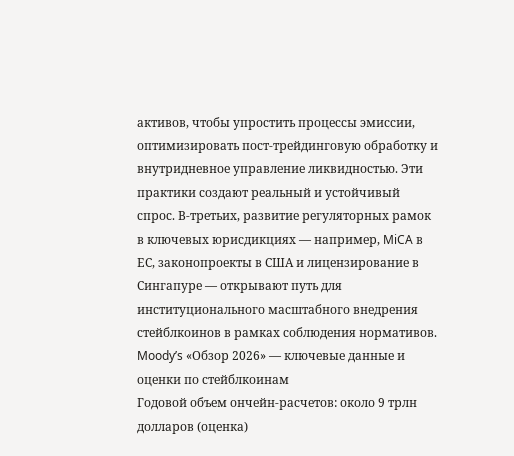активов, чтобы упростить процессы эмиссии, оптимизировать пост-трейдинговую обработку и внутридневное управление ликвидностью. Эти практики создают реальный и устойчивый спрос. В-третьих, развитие регуляторных рамок в ключевых юрисдикциях — например, MiCA в ЕС, законопроекты в США и лицензирование в Сингапуре — открывают путь для институционального масштабного внедрения стейблкоинов в рамках соблюдения нормативов.
Moody’s «Обзор 2026» — ключевые данные и оценки по стейблкоинам
Годовой объем ончейн-расчетов: около 9 трлн долларов (оценка)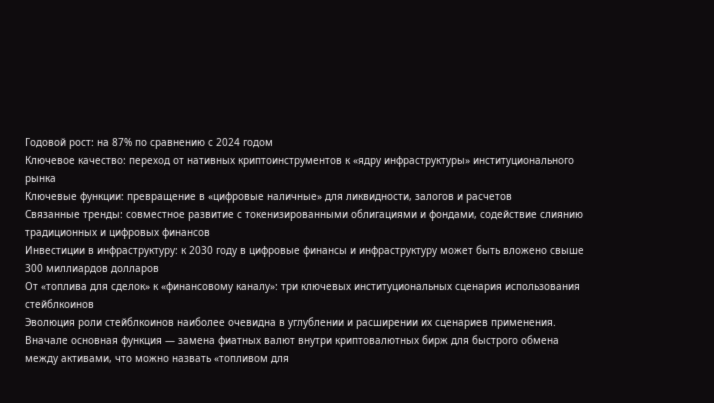Годовой рост: на 87% по сравнению с 2024 годом
Ключевое качество: переход от нативных криптоинструментов к «ядру инфраструктуры» институционального рынка
Ключевые функции: превращение в «цифровые наличные» для ликвидности, залогов и расчетов
Связанные тренды: совместное развитие с токенизированными облигациями и фондами, содействие слиянию традиционных и цифровых финансов
Инвестиции в инфраструктуру: к 2030 году в цифровые финансы и инфраструктуру может быть вложено свыше 300 миллиардов долларов
От «топлива для сделок» к «финансовому каналу»: три ключевых институциональных сценария использования стейблкоинов
Эволюция роли стейблкоинов наиболее очевидна в углублении и расширении их сценариев применения. Вначале основная функция — замена фиатных валют внутри криптовалютных бирж для быстрого обмена между активами, что можно назвать «топливом для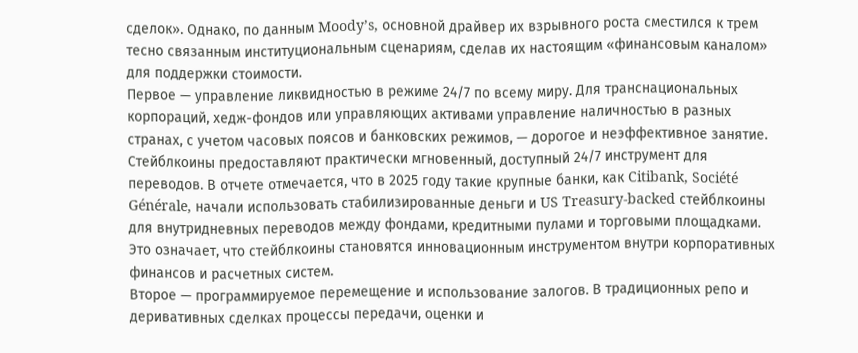сделок». Однако, по данным Moody’s, основной драйвер их взрывного роста сместился к трем тесно связанным институциональным сценариям, сделав их настоящим «финансовым каналом» для поддержки стоимости.
Первое — управление ликвидностью в режиме 24/7 по всему миру. Для транснациональных корпораций, хедж-фондов или управляющих активами управление наличностью в разных странах, с учетом часовых поясов и банковских режимов, — дорогое и неэффективное занятие. Стейблкоины предоставляют практически мгновенный, доступный 24/7 инструмент для переводов. В отчете отмечается, что в 2025 году такие крупные банки, как Citibank, Société Générale, начали использовать стабилизированные деньги и US Treasury-backed стейблкоины для внутридневных переводов между фондами, кредитными пулами и торговыми площадками. Это означает, что стейблкоины становятся инновационным инструментом внутри корпоративных финансов и расчетных систем.
Второе — программируемое перемещение и использование залогов. В традиционных репо и деривативных сделках процессы передачи, оценки и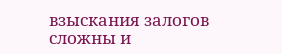взыскания залогов сложны и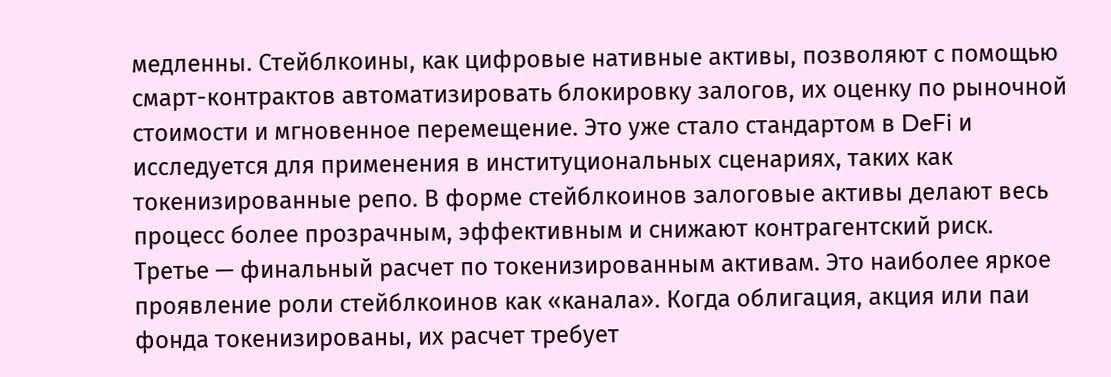медленны. Стейблкоины, как цифровые нативные активы, позволяют с помощью смарт-контрактов автоматизировать блокировку залогов, их оценку по рыночной стоимости и мгновенное перемещение. Это уже стало стандартом в DeFi и исследуется для применения в институциональных сценариях, таких как токенизированные репо. В форме стейблкоинов залоговые активы делают весь процесс более прозрачным, эффективным и снижают контрагентский риск.
Третье — финальный расчет по токенизированным активам. Это наиболее яркое проявление роли стейблкоинов как «канала». Когда облигация, акция или паи фонда токенизированы, их расчет требует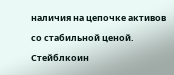наличия на цепочке активов со стабильной ценой. Стейблкоин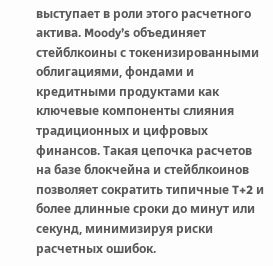выступает в роли этого расчетного актива. Moody’s объединяет стейблкоины с токенизированными облигациями, фондами и кредитными продуктами как ключевые компоненты слияния традиционных и цифровых финансов. Такая цепочка расчетов на базе блокчейна и стейблкоинов позволяет сократить типичные T+2 и более длинные сроки до минут или секунд, минимизируя риски расчетных ошибок.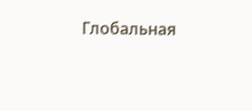Глобальная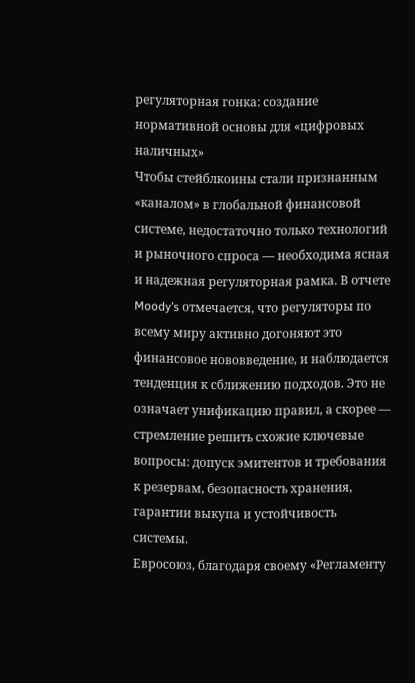регуляторная гонка: создание нормативной основы для «цифровых наличных»
Чтобы стейблкоины стали признанным «каналом» в глобальной финансовой системе, недостаточно только технологий и рыночного спроса — необходима ясная и надежная регуляторная рамка. В отчете Moody’s отмечается, что регуляторы по всему миру активно догоняют это финансовое нововведение, и наблюдается тенденция к сближению подходов. Это не означает унификацию правил, а скорее — стремление решить схожие ключевые вопросы: допуск эмитентов и требования к резервам, безопасность хранения, гарантии выкупа и устойчивость системы.
Евросоюз, благодаря своему «Регламенту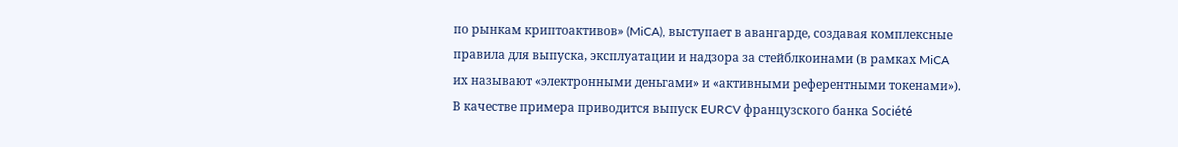по рынкам криптоактивов» (MiCA), выступает в авангарде, создавая комплексные правила для выпуска, эксплуатации и надзора за стейблкоинами (в рамках MiCA их называют «электронными деньгами» и «активными референтными токенами»). В качестве примера приводится выпуск EURCV французского банка Société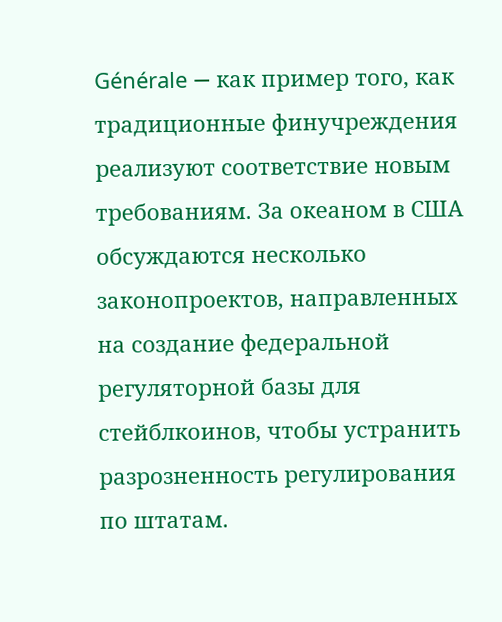Générale — как пример того, как традиционные финучреждения реализуют соответствие новым требованиям. За океаном в США обсуждаются несколько законопроектов, направленных на создание федеральной регуляторной базы для стейблкоинов, чтобы устранить разрозненность регулирования по штатам.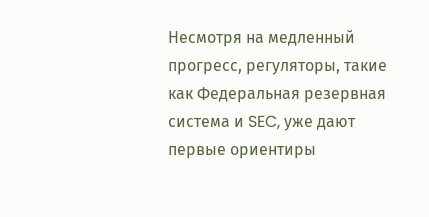Несмотря на медленный прогресс, регуляторы, такие как Федеральная резервная система и SEC, уже дают первые ориентиры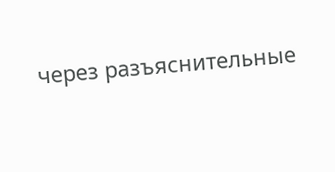через разъяснительные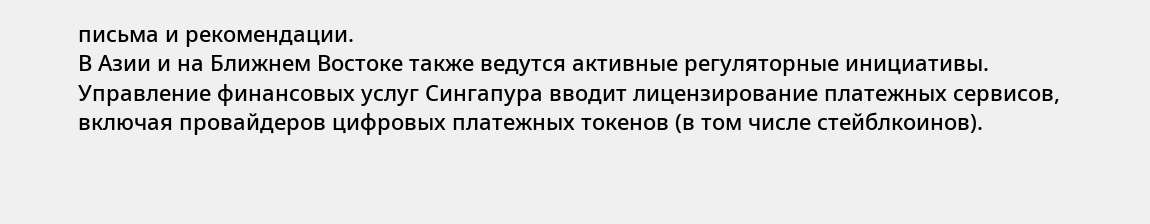письма и рекомендации.
В Азии и на Ближнем Востоке также ведутся активные регуляторные инициативы. Управление финансовых услуг Сингапура вводит лицензирование платежных сервисов, включая провайдеров цифровых платежных токенов (в том числе стейблкоинов).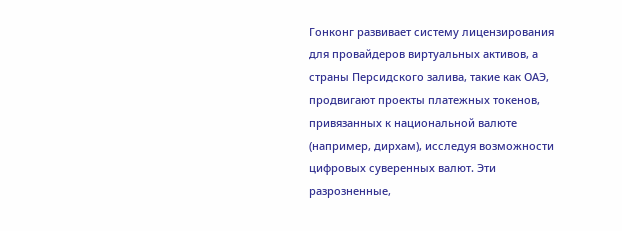Гонконг развивает систему лицензирования для провайдеров виртуальных активов, а страны Персидского залива, такие как ОАЭ, продвигают проекты платежных токенов, привязанных к национальной валюте (например, дирхам), исследуя возможности цифровых суверенных валют. Эти разрозненные,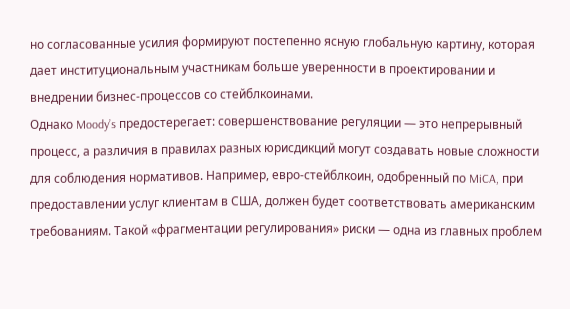но согласованные усилия формируют постепенно ясную глобальную картину, которая дает институциональным участникам больше уверенности в проектировании и внедрении бизнес-процессов со стейблкоинами.
Однако Moody’s предостерегает: совершенствование регуляции — это непрерывный процесс, а различия в правилах разных юрисдикций могут создавать новые сложности для соблюдения нормативов. Например, евро-стейблкоин, одобренный по MiCA, при предоставлении услуг клиентам в США, должен будет соответствовать американским требованиям. Такой «фрагментации регулирования» риски — одна из главных проблем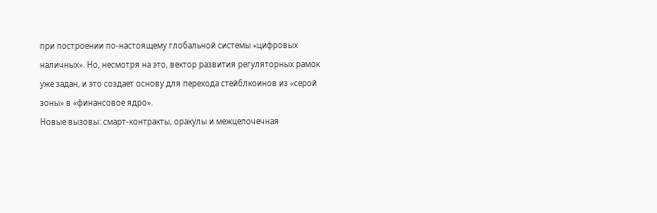при построении по-настоящему глобальной системы «цифровых наличных». Но, несмотря на это, вектор развития регуляторных рамок уже задан, и это создает основу для перехода стейблкоинов из «серой зоны» в «финансовое ядро».
Новые вызовы: смарт-контракты, оракулы и межцепочечная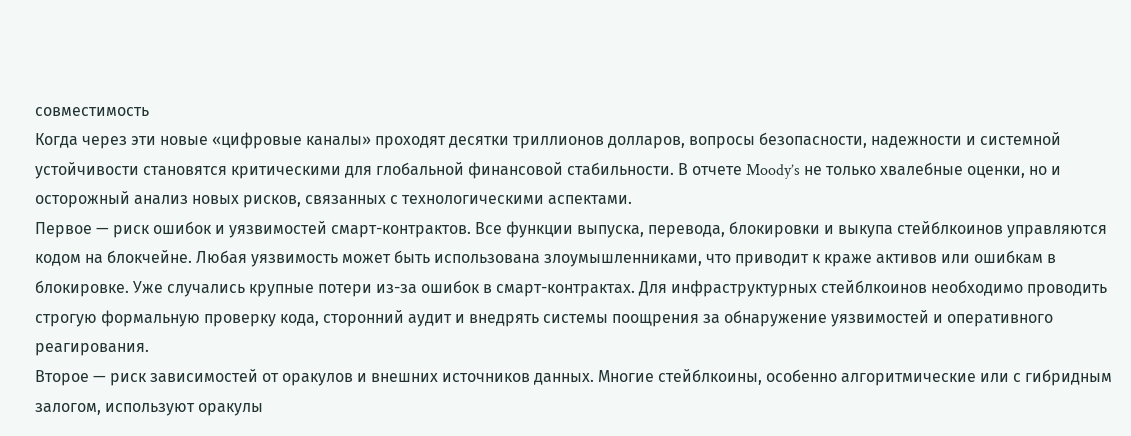совместимость
Когда через эти новые «цифровые каналы» проходят десятки триллионов долларов, вопросы безопасности, надежности и системной устойчивости становятся критическими для глобальной финансовой стабильности. В отчете Moody’s не только хвалебные оценки, но и осторожный анализ новых рисков, связанных с технологическими аспектами.
Первое — риск ошибок и уязвимостей смарт-контрактов. Все функции выпуска, перевода, блокировки и выкупа стейблкоинов управляются кодом на блокчейне. Любая уязвимость может быть использована злоумышленниками, что приводит к краже активов или ошибкам в блокировке. Уже случались крупные потери из-за ошибок в смарт-контрактах. Для инфраструктурных стейблкоинов необходимо проводить строгую формальную проверку кода, сторонний аудит и внедрять системы поощрения за обнаружение уязвимостей и оперативного реагирования.
Второе — риск зависимостей от оракулов и внешних источников данных. Многие стейблкоины, особенно алгоритмические или с гибридным залогом, используют оракулы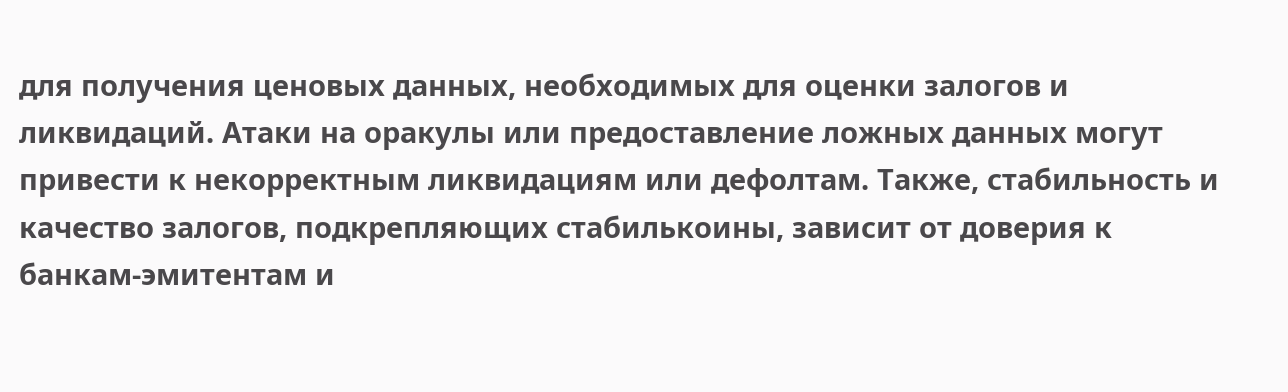для получения ценовых данных, необходимых для оценки залогов и ликвидаций. Атаки на оракулы или предоставление ложных данных могут привести к некорректным ликвидациям или дефолтам. Также, стабильность и качество залогов, подкрепляющих стабилькоины, зависит от доверия к банкам-эмитентам и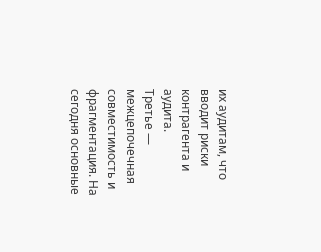их аудитам, что вводит риски контрагента и аудита.
Третье — межцепочечная совместимость и фрагментация. На сегодня основные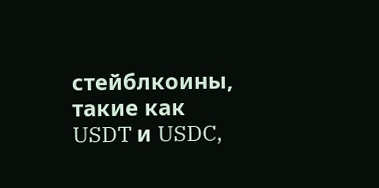стейблкоины, такие как USDT и USDC,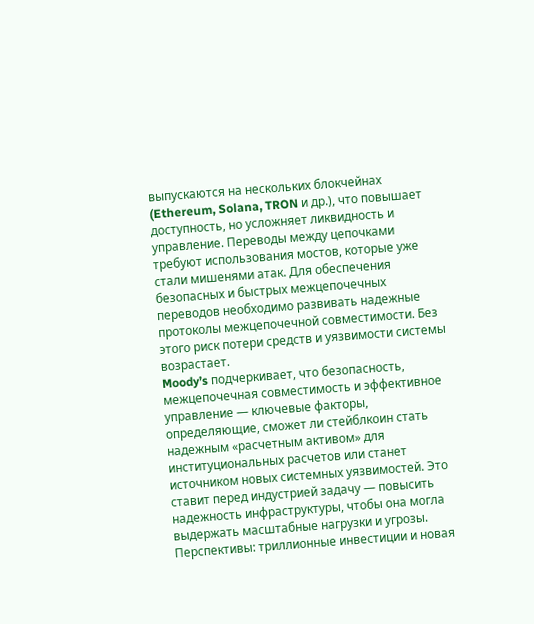выпускаются на нескольких блокчейнах (Ethereum, Solana, TRON и др.), что повышает доступность, но усложняет ликвидность и управление. Переводы между цепочками требуют использования мостов, которые уже стали мишенями атак. Для обеспечения безопасных и быстрых межцепочечных переводов необходимо развивать надежные протоколы межцепочечной совместимости. Без этого риск потери средств и уязвимости системы возрастает.
Moody’s подчеркивает, что безопасность, межцепочечная совместимость и эффективное управление — ключевые факторы, определяющие, сможет ли стейблкоин стать надежным «расчетным активом» для институциональных расчетов или станет источником новых системных уязвимостей. Это ставит перед индустрией задачу — повысить надежность инфраструктуры, чтобы она могла выдержать масштабные нагрузки и угрозы.
Перспективы: триллионные инвестиции и новая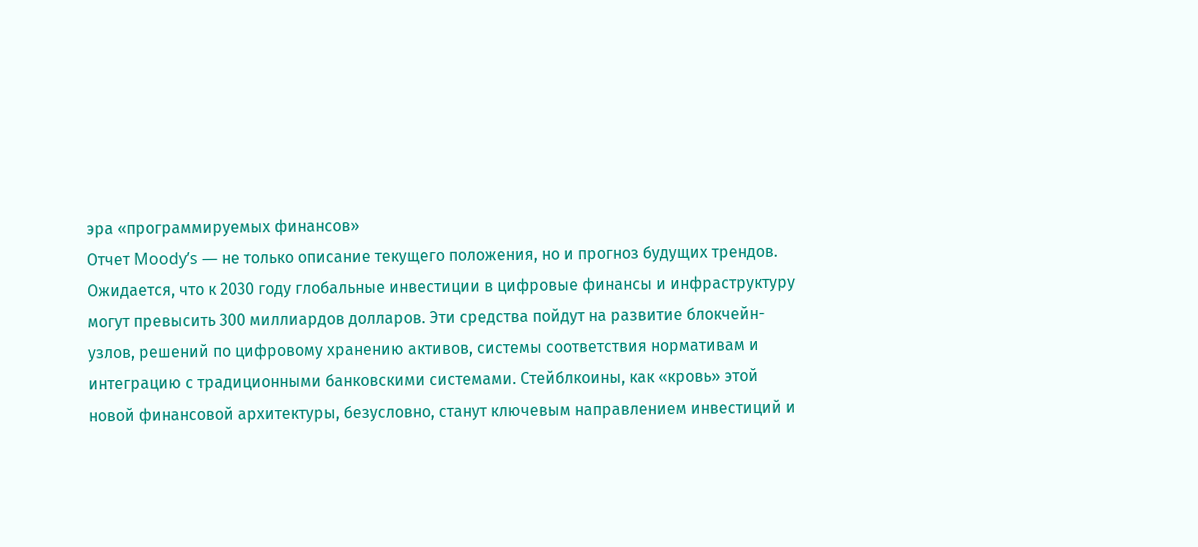эра «программируемых финансов»
Отчет Moody’s — не только описание текущего положения, но и прогноз будущих трендов. Ожидается, что к 2030 году глобальные инвестиции в цифровые финансы и инфраструктуру могут превысить 300 миллиардов долларов. Эти средства пойдут на развитие блокчейн-узлов, решений по цифровому хранению активов, системы соответствия нормативам и интеграцию с традиционными банковскими системами. Стейблкоины, как «кровь» этой новой финансовой архитектуры, безусловно, станут ключевым направлением инвестиций и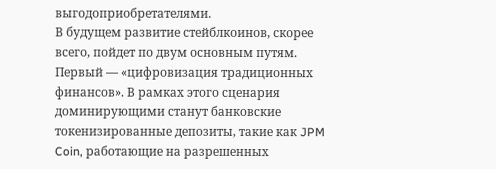выгодоприобретателями.
В будущем развитие стейблкоинов, скорее всего, пойдет по двум основным путям. Первый — «цифровизация традиционных финансов». В рамках этого сценария доминирующими станут банковские токенизированные депозиты, такие как JPM Coin, работающие на разрешенных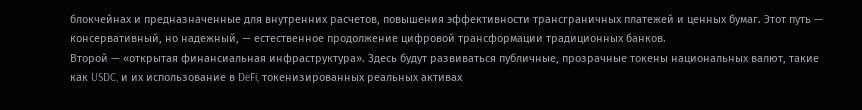блокчейнах и предназначенные для внутренних расчетов, повышения эффективности трансграничных платежей и ценных бумаг. Этот путь — консервативный, но надежный, — естественное продолжение цифровой трансформации традиционных банков.
Второй — «открытая финансиальная инфраструктура». Здесь будут развиваться публичные, прозрачные токены национальных валют, такие как USDC, и их использование в DeFi, токенизированных реальных активах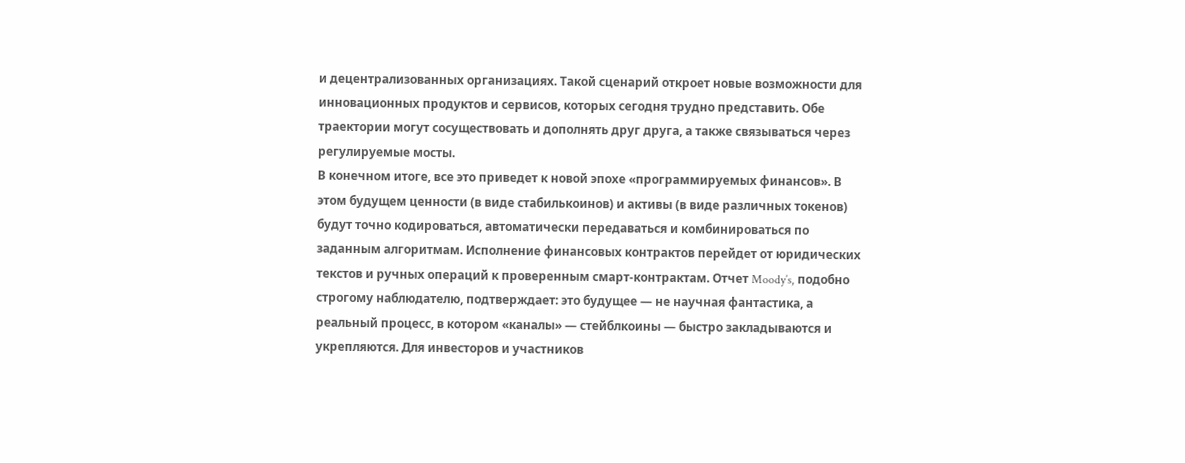и децентрализованных организациях. Такой сценарий откроет новые возможности для инновационных продуктов и сервисов, которых сегодня трудно представить. Обе траектории могут сосуществовать и дополнять друг друга, а также связываться через регулируемые мосты.
В конечном итоге, все это приведет к новой эпохе «программируемых финансов». В этом будущем ценности (в виде стабилькоинов) и активы (в виде различных токенов) будут точно кодироваться, автоматически передаваться и комбинироваться по заданным алгоритмам. Исполнение финансовых контрактов перейдет от юридических текстов и ручных операций к проверенным смарт-контрактам. Отчет Moody’s, подобно строгому наблюдателю, подтверждает: это будущее — не научная фантастика, а реальный процесс, в котором «каналы» — стейблкоины — быстро закладываются и укрепляются. Для инвесторов и участников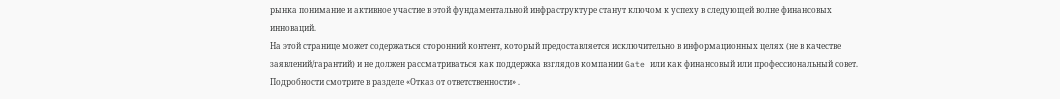рынка понимание и активное участие в этой фундаментальной инфраструктуре станут ключом к успеху в следующей волне финансовых инноваций.
На этой странице может содержаться сторонний контент, который предоставляется исключительно в информационных целях (не в качестве заявлений/гарантий) и не должен рассматриваться как поддержка взглядов компании Gate или как финансовый или профессиональный совет. Подробности смотрите в разделе «Отказ от ответственности» .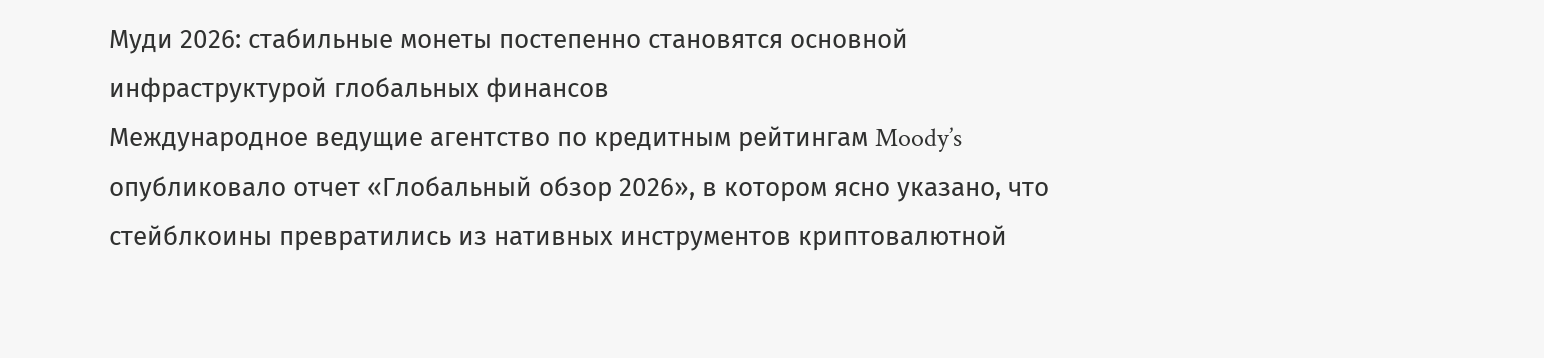Муди 2026: стабильные монеты постепенно становятся основной инфраструктурой глобальных финансов
Международное ведущие агентство по кредитным рейтингам Moody’s опубликовало отчет «Глобальный обзор 2026», в котором ясно указано, что стейблкоины превратились из нативных инструментов криптовалютной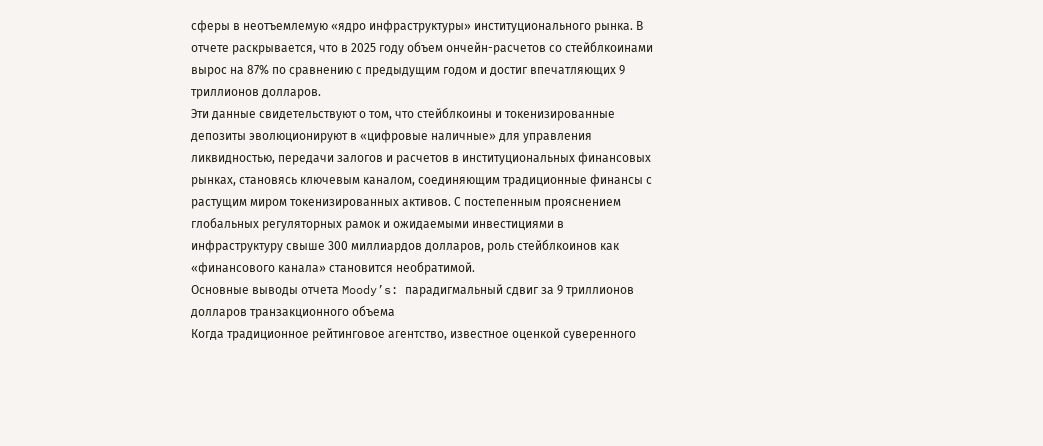сферы в неотъемлемую «ядро инфраструктуры» институционального рынка. В отчете раскрывается, что в 2025 году объем ончейн-расчетов со стейблкоинами вырос на 87% по сравнению с предыдущим годом и достиг впечатляющих 9 триллионов долларов.
Эти данные свидетельствуют о том, что стейблкоины и токенизированные депозиты эволюционируют в «цифровые наличные» для управления ликвидностью, передачи залогов и расчетов в институциональных финансовых рынках, становясь ключевым каналом, соединяющим традиционные финансы с растущим миром токенизированных активов. С постепенным прояснением глобальных регуляторных рамок и ожидаемыми инвестициями в инфраструктуру свыше 300 миллиардов долларов, роль стейблкоинов как «финансового канала» становится необратимой.
Основные выводы отчета Moody’s: парадигмальный сдвиг за 9 триллионов долларов транзакционного объема
Когда традиционное рейтинговое агентство, известное оценкой суверенного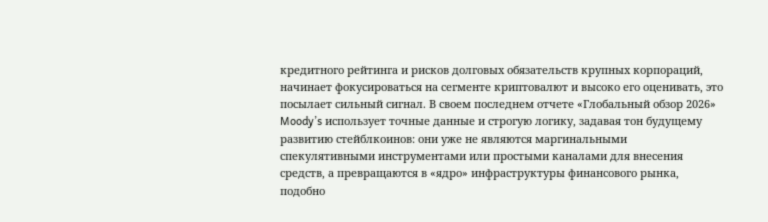кредитного рейтинга и рисков долговых обязательств крупных корпораций, начинает фокусироваться на сегменте криптовалют и высоко его оценивать, это посылает сильный сигнал. В своем последнем отчете «Глобальный обзор 2026» Moody’s использует точные данные и строгую логику, задавая тон будущему развитию стейблкоинов: они уже не являются маргинальными спекулятивными инструментами или простыми каналами для внесения средств, а превращаются в «ядро» инфраструктуры финансового рынка, подобно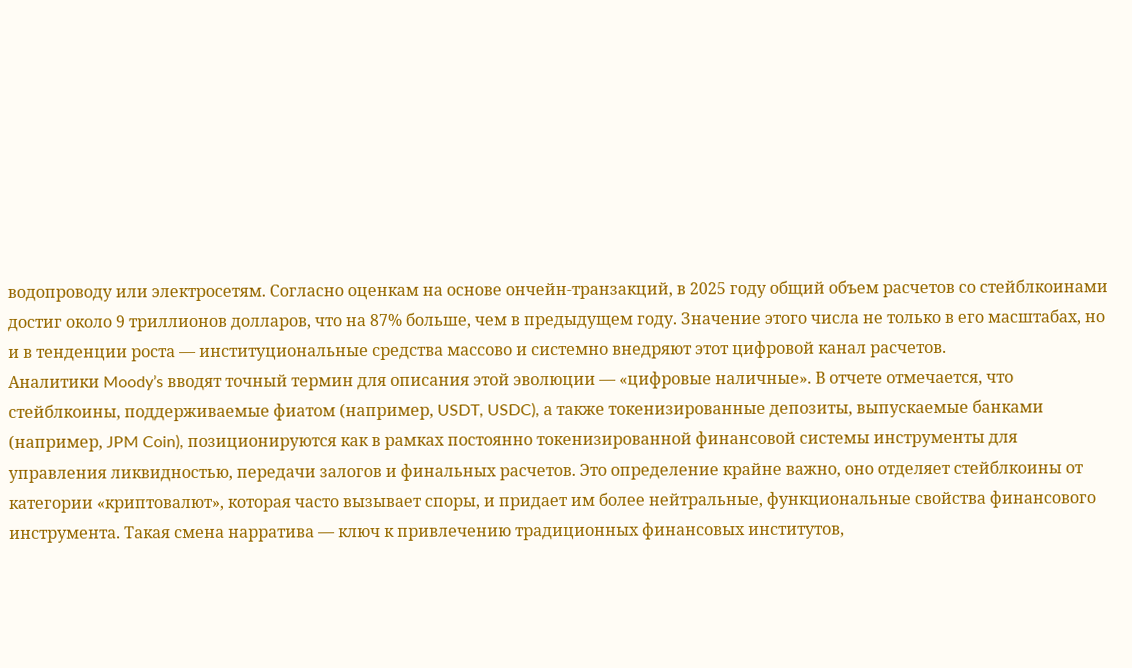водопроводу или электросетям. Согласно оценкам на основе ончейн-транзакций, в 2025 году общий объем расчетов со стейблкоинами достиг около 9 триллионов долларов, что на 87% больше, чем в предыдущем году. Значение этого числа не только в его масштабах, но и в тенденции роста — институциональные средства массово и системно внедряют этот цифровой канал расчетов.
Аналитики Moody’s вводят точный термин для описания этой эволюции — «цифровые наличные». В отчете отмечается, что стейблкоины, поддерживаемые фиатом (например, USDT, USDC), а также токенизированные депозиты, выпускаемые банками (например, JPM Coin), позиционируются как в рамках постоянно токенизированной финансовой системы инструменты для управления ликвидностью, передачи залогов и финальных расчетов. Это определение крайне важно, оно отделяет стейблкоины от категории «криптовалют», которая часто вызывает споры, и придает им более нейтральные, функциональные свойства финансового инструмента. Такая смена нарратива — ключ к привлечению традиционных финансовых институтов,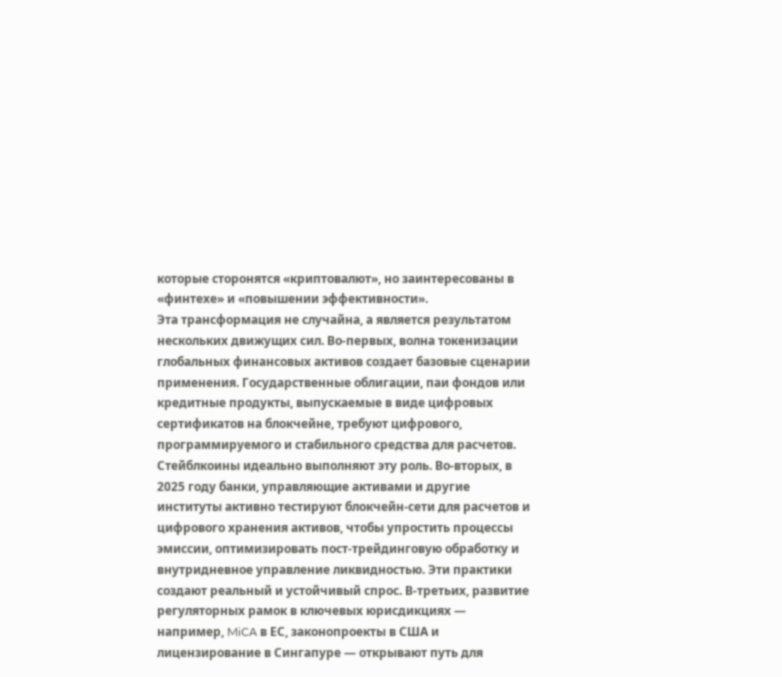которые сторонятся «криптовалют», но заинтересованы в «финтехе» и «повышении эффективности».
Эта трансформация не случайна, а является результатом нескольких движущих сил. Во-первых, волна токенизации глобальных финансовых активов создает базовые сценарии применения. Государственные облигации, паи фондов или кредитные продукты, выпускаемые в виде цифровых сертификатов на блокчейне, требуют цифрового, программируемого и стабильного средства для расчетов. Стейблкоины идеально выполняют эту роль. Во-вторых, в 2025 году банки, управляющие активами и другие институты активно тестируют блокчейн-сети для расчетов и цифрового хранения активов, чтобы упростить процессы эмиссии, оптимизировать пост-трейдинговую обработку и внутридневное управление ликвидностью. Эти практики создают реальный и устойчивый спрос. В-третьих, развитие регуляторных рамок в ключевых юрисдикциях — например, MiCA в ЕС, законопроекты в США и лицензирование в Сингапуре — открывают путь для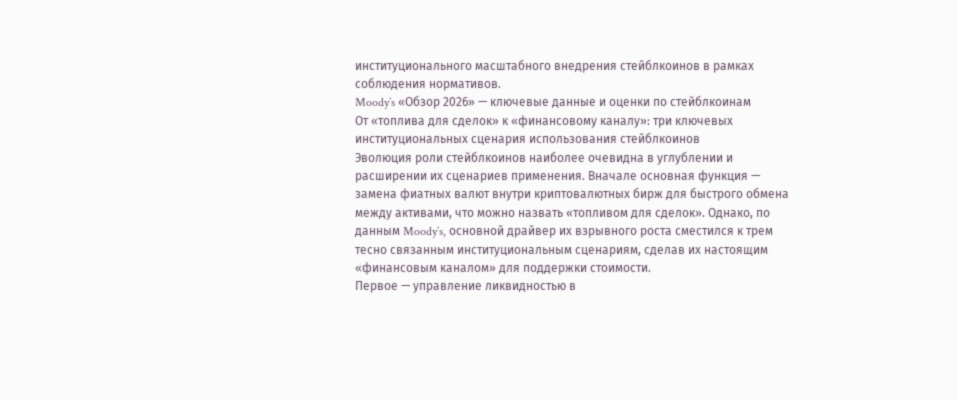институционального масштабного внедрения стейблкоинов в рамках соблюдения нормативов.
Moody’s «Обзор 2026» — ключевые данные и оценки по стейблкоинам
От «топлива для сделок» к «финансовому каналу»: три ключевых институциональных сценария использования стейблкоинов
Эволюция роли стейблкоинов наиболее очевидна в углублении и расширении их сценариев применения. Вначале основная функция — замена фиатных валют внутри криптовалютных бирж для быстрого обмена между активами, что можно назвать «топливом для сделок». Однако, по данным Moody’s, основной драйвер их взрывного роста сместился к трем тесно связанным институциональным сценариям, сделав их настоящим «финансовым каналом» для поддержки стоимости.
Первое — управление ликвидностью в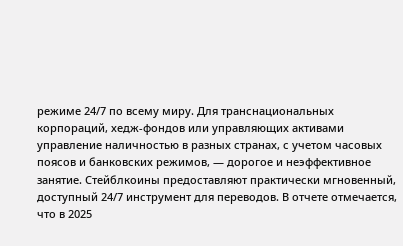режиме 24/7 по всему миру. Для транснациональных корпораций, хедж-фондов или управляющих активами управление наличностью в разных странах, с учетом часовых поясов и банковских режимов, — дорогое и неэффективное занятие. Стейблкоины предоставляют практически мгновенный, доступный 24/7 инструмент для переводов. В отчете отмечается, что в 2025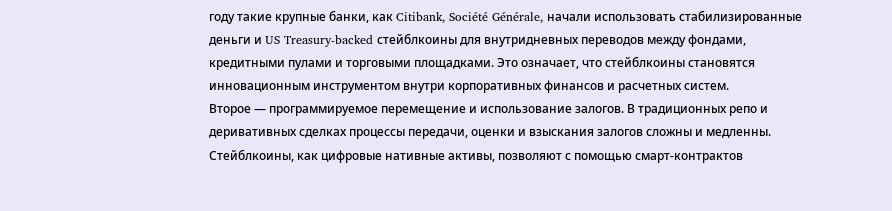году такие крупные банки, как Citibank, Société Générale, начали использовать стабилизированные деньги и US Treasury-backed стейблкоины для внутридневных переводов между фондами, кредитными пулами и торговыми площадками. Это означает, что стейблкоины становятся инновационным инструментом внутри корпоративных финансов и расчетных систем.
Второе — программируемое перемещение и использование залогов. В традиционных репо и деривативных сделках процессы передачи, оценки и взыскания залогов сложны и медленны. Стейблкоины, как цифровые нативные активы, позволяют с помощью смарт-контрактов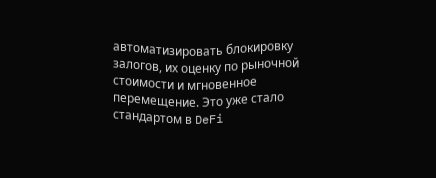автоматизировать блокировку залогов, их оценку по рыночной стоимости и мгновенное перемещение. Это уже стало стандартом в DeFi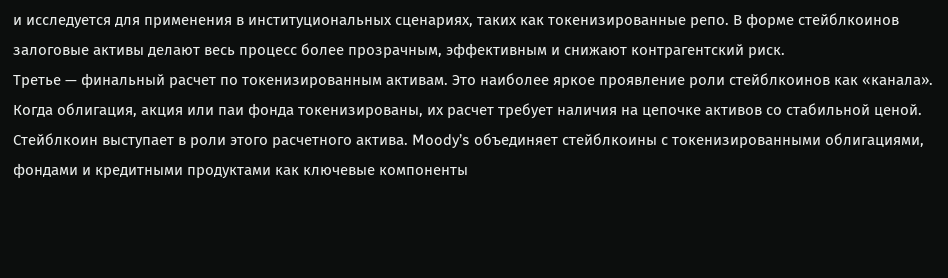и исследуется для применения в институциональных сценариях, таких как токенизированные репо. В форме стейблкоинов залоговые активы делают весь процесс более прозрачным, эффективным и снижают контрагентский риск.
Третье — финальный расчет по токенизированным активам. Это наиболее яркое проявление роли стейблкоинов как «канала». Когда облигация, акция или паи фонда токенизированы, их расчет требует наличия на цепочке активов со стабильной ценой. Стейблкоин выступает в роли этого расчетного актива. Moody’s объединяет стейблкоины с токенизированными облигациями, фондами и кредитными продуктами как ключевые компоненты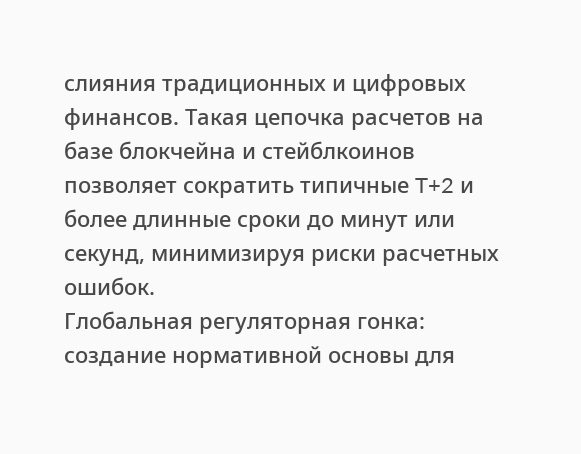слияния традиционных и цифровых финансов. Такая цепочка расчетов на базе блокчейна и стейблкоинов позволяет сократить типичные T+2 и более длинные сроки до минут или секунд, минимизируя риски расчетных ошибок.
Глобальная регуляторная гонка: создание нормативной основы для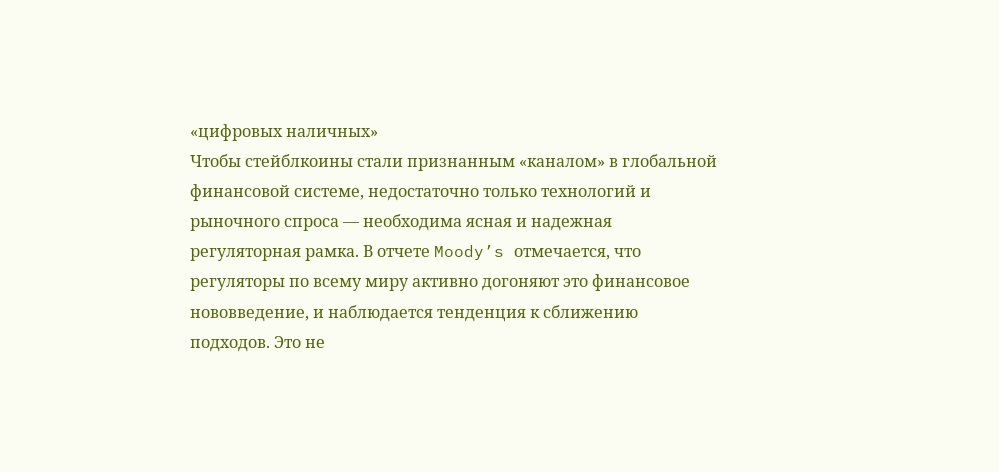«цифровых наличных»
Чтобы стейблкоины стали признанным «каналом» в глобальной финансовой системе, недостаточно только технологий и рыночного спроса — необходима ясная и надежная регуляторная рамка. В отчете Moody’s отмечается, что регуляторы по всему миру активно догоняют это финансовое нововведение, и наблюдается тенденция к сближению подходов. Это не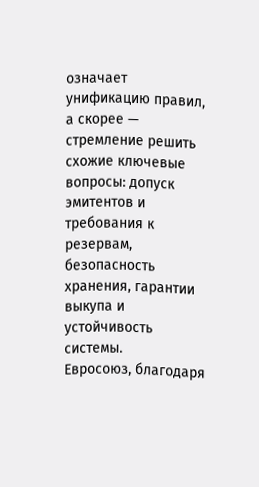означает унификацию правил, а скорее — стремление решить схожие ключевые вопросы: допуск эмитентов и требования к резервам, безопасность хранения, гарантии выкупа и устойчивость системы.
Евросоюз, благодаря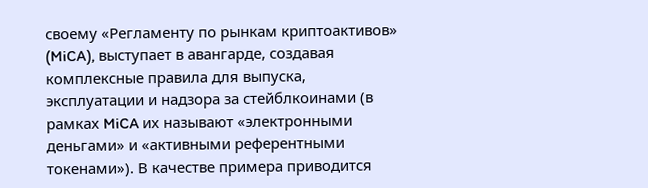своему «Регламенту по рынкам криптоактивов» (MiCA), выступает в авангарде, создавая комплексные правила для выпуска, эксплуатации и надзора за стейблкоинами (в рамках MiCA их называют «электронными деньгами» и «активными референтными токенами»). В качестве примера приводится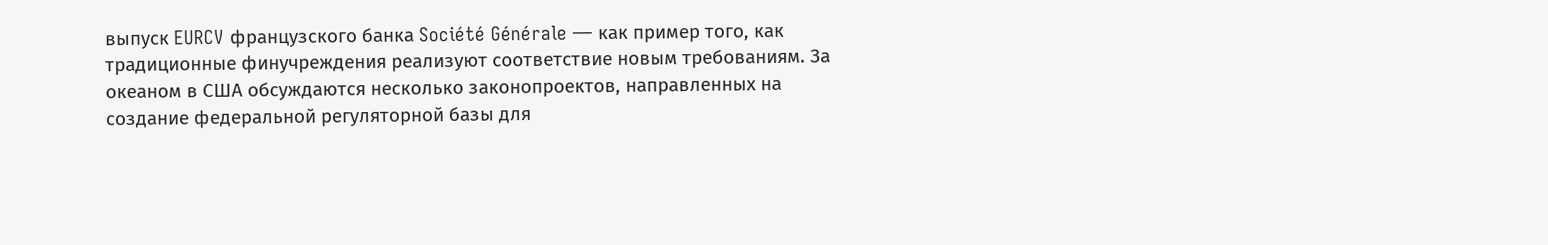выпуск EURCV французского банка Société Générale — как пример того, как традиционные финучреждения реализуют соответствие новым требованиям. За океаном в США обсуждаются несколько законопроектов, направленных на создание федеральной регуляторной базы для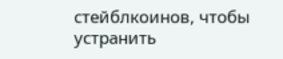стейблкоинов, чтобы устранить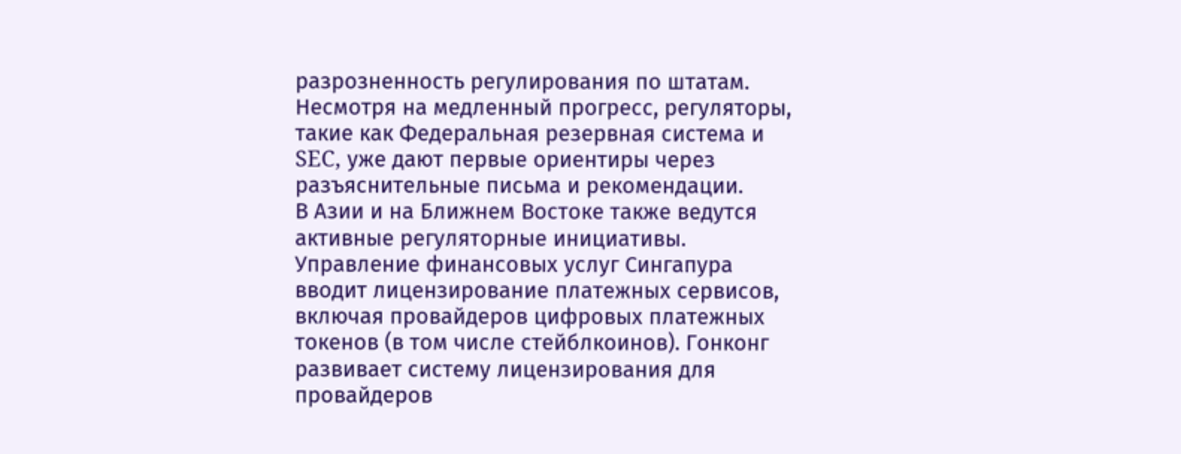разрозненность регулирования по штатам. Несмотря на медленный прогресс, регуляторы, такие как Федеральная резервная система и SEC, уже дают первые ориентиры через разъяснительные письма и рекомендации.
В Азии и на Ближнем Востоке также ведутся активные регуляторные инициативы. Управление финансовых услуг Сингапура вводит лицензирование платежных сервисов, включая провайдеров цифровых платежных токенов (в том числе стейблкоинов). Гонконг развивает систему лицензирования для провайдеров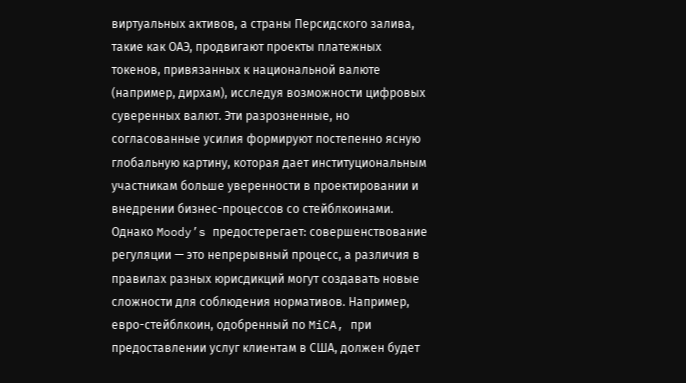виртуальных активов, а страны Персидского залива, такие как ОАЭ, продвигают проекты платежных токенов, привязанных к национальной валюте (например, дирхам), исследуя возможности цифровых суверенных валют. Эти разрозненные, но согласованные усилия формируют постепенно ясную глобальную картину, которая дает институциональным участникам больше уверенности в проектировании и внедрении бизнес-процессов со стейблкоинами.
Однако Moody’s предостерегает: совершенствование регуляции — это непрерывный процесс, а различия в правилах разных юрисдикций могут создавать новые сложности для соблюдения нормативов. Например, евро-стейблкоин, одобренный по MiCA, при предоставлении услуг клиентам в США, должен будет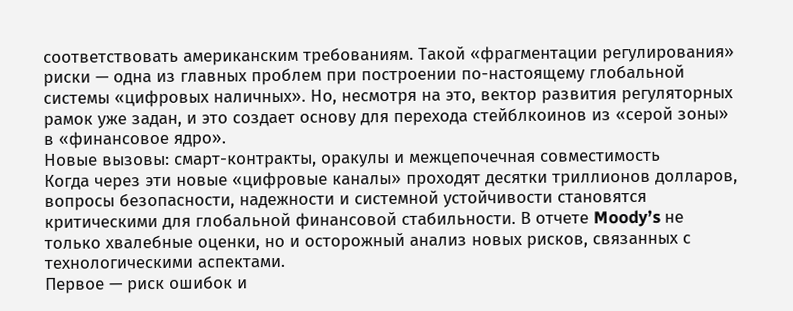соответствовать американским требованиям. Такой «фрагментации регулирования» риски — одна из главных проблем при построении по-настоящему глобальной системы «цифровых наличных». Но, несмотря на это, вектор развития регуляторных рамок уже задан, и это создает основу для перехода стейблкоинов из «серой зоны» в «финансовое ядро».
Новые вызовы: смарт-контракты, оракулы и межцепочечная совместимость
Когда через эти новые «цифровые каналы» проходят десятки триллионов долларов, вопросы безопасности, надежности и системной устойчивости становятся критическими для глобальной финансовой стабильности. В отчете Moody’s не только хвалебные оценки, но и осторожный анализ новых рисков, связанных с технологическими аспектами.
Первое — риск ошибок и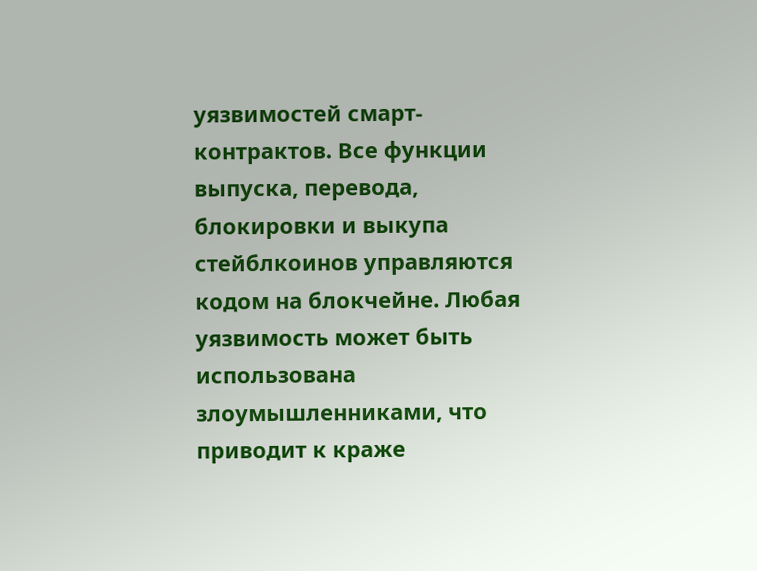уязвимостей смарт-контрактов. Все функции выпуска, перевода, блокировки и выкупа стейблкоинов управляются кодом на блокчейне. Любая уязвимость может быть использована злоумышленниками, что приводит к краже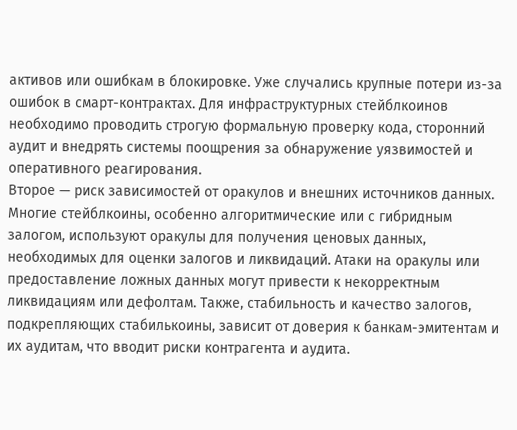активов или ошибкам в блокировке. Уже случались крупные потери из-за ошибок в смарт-контрактах. Для инфраструктурных стейблкоинов необходимо проводить строгую формальную проверку кода, сторонний аудит и внедрять системы поощрения за обнаружение уязвимостей и оперативного реагирования.
Второе — риск зависимостей от оракулов и внешних источников данных. Многие стейблкоины, особенно алгоритмические или с гибридным залогом, используют оракулы для получения ценовых данных, необходимых для оценки залогов и ликвидаций. Атаки на оракулы или предоставление ложных данных могут привести к некорректным ликвидациям или дефолтам. Также, стабильность и качество залогов, подкрепляющих стабилькоины, зависит от доверия к банкам-эмитентам и их аудитам, что вводит риски контрагента и аудита.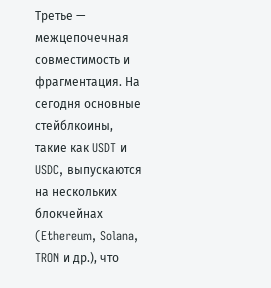Третье — межцепочечная совместимость и фрагментация. На сегодня основные стейблкоины, такие как USDT и USDC, выпускаются на нескольких блокчейнах (Ethereum, Solana, TRON и др.), что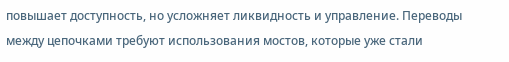повышает доступность, но усложняет ликвидность и управление. Переводы между цепочками требуют использования мостов, которые уже стали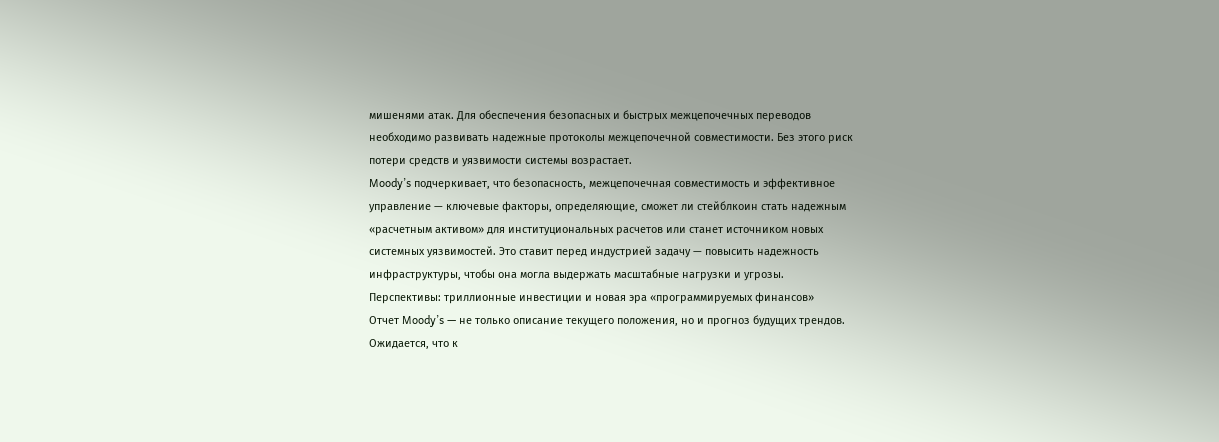мишенями атак. Для обеспечения безопасных и быстрых межцепочечных переводов необходимо развивать надежные протоколы межцепочечной совместимости. Без этого риск потери средств и уязвимости системы возрастает.
Moody’s подчеркивает, что безопасность, межцепочечная совместимость и эффективное управление — ключевые факторы, определяющие, сможет ли стейблкоин стать надежным «расчетным активом» для институциональных расчетов или станет источником новых системных уязвимостей. Это ставит перед индустрией задачу — повысить надежность инфраструктуры, чтобы она могла выдержать масштабные нагрузки и угрозы.
Перспективы: триллионные инвестиции и новая эра «программируемых финансов»
Отчет Moody’s — не только описание текущего положения, но и прогноз будущих трендов. Ожидается, что к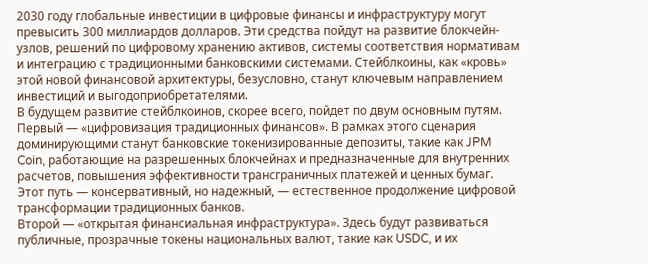2030 году глобальные инвестиции в цифровые финансы и инфраструктуру могут превысить 300 миллиардов долларов. Эти средства пойдут на развитие блокчейн-узлов, решений по цифровому хранению активов, системы соответствия нормативам и интеграцию с традиционными банковскими системами. Стейблкоины, как «кровь» этой новой финансовой архитектуры, безусловно, станут ключевым направлением инвестиций и выгодоприобретателями.
В будущем развитие стейблкоинов, скорее всего, пойдет по двум основным путям. Первый — «цифровизация традиционных финансов». В рамках этого сценария доминирующими станут банковские токенизированные депозиты, такие как JPM Coin, работающие на разрешенных блокчейнах и предназначенные для внутренних расчетов, повышения эффективности трансграничных платежей и ценных бумаг. Этот путь — консервативный, но надежный, — естественное продолжение цифровой трансформации традиционных банков.
Второй — «открытая финансиальная инфраструктура». Здесь будут развиваться публичные, прозрачные токены национальных валют, такие как USDC, и их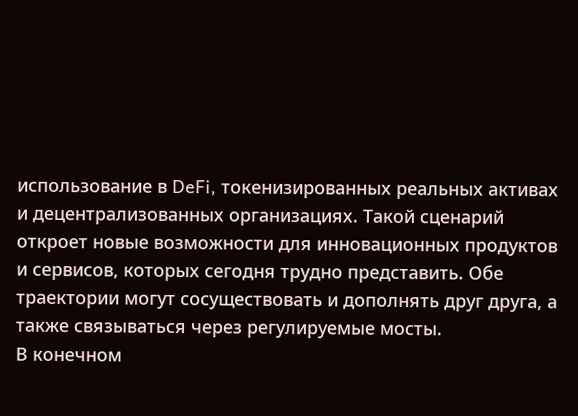использование в DeFi, токенизированных реальных активах и децентрализованных организациях. Такой сценарий откроет новые возможности для инновационных продуктов и сервисов, которых сегодня трудно представить. Обе траектории могут сосуществовать и дополнять друг друга, а также связываться через регулируемые мосты.
В конечном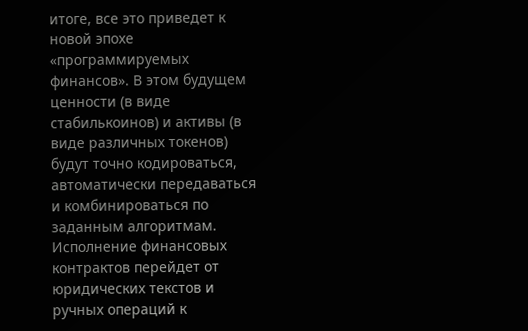итоге, все это приведет к новой эпохе «программируемых финансов». В этом будущем ценности (в виде стабилькоинов) и активы (в виде различных токенов) будут точно кодироваться, автоматически передаваться и комбинироваться по заданным алгоритмам. Исполнение финансовых контрактов перейдет от юридических текстов и ручных операций к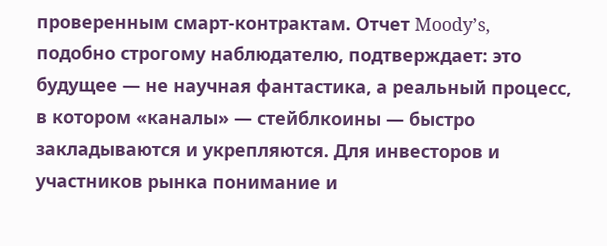проверенным смарт-контрактам. Отчет Moody’s, подобно строгому наблюдателю, подтверждает: это будущее — не научная фантастика, а реальный процесс, в котором «каналы» — стейблкоины — быстро закладываются и укрепляются. Для инвесторов и участников рынка понимание и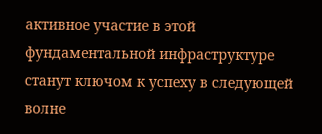активное участие в этой фундаментальной инфраструктуре станут ключом к успеху в следующей волне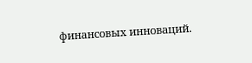финансовых инноваций.